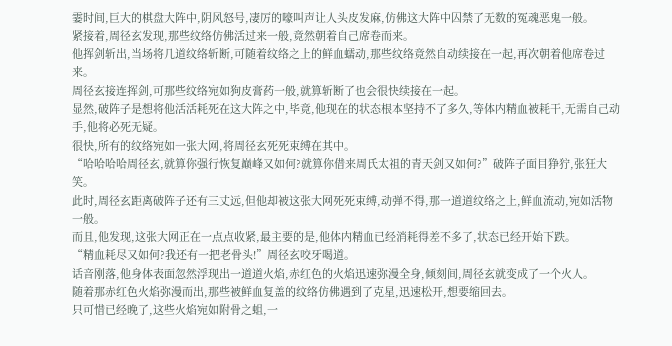霎时间,巨大的棋盘大阵中,阴风怒号,凄厉的嚎叫声让人头皮发麻,仿佛这大阵中囚禁了无数的冤魂恶鬼一般。
紧接着,周径玄发现,那些纹络仿佛活过来一般,竟然朝着自己席卷而来。
他挥剑斩出,当场将几道纹络斩断,可随着纹络之上的鲜血蠕动,那些纹络竟然自动续接在一起,再次朝着他席卷过来。
周径玄接连挥剑,可那些纹络宛如狗皮膏药一般,就算斩断了也会很快续接在一起。
显然,破阵子是想将他活活耗死在这大阵之中,毕竟,他现在的状态根本坚持不了多久,等体内精血被耗干,无需自己动手,他将必死无疑。
很快,所有的纹络宛如一张大网,将周径玄死死束缚在其中。
“哈哈哈哈周径玄,就算你强行恢复巅峰又如何?就算你借来周氏太祖的青天剑又如何?”破阵子面目狰狞,张狂大笑。
此时,周径玄距离破阵子还有三丈远,但他却被这张大网死死束缚,动弹不得,那一道道纹络之上,鲜血流动,宛如活物一般。
而且,他发现,这张大网正在一点点收紧,最主要的是,他体内精血已经消耗得差不多了,状态已经开始下跌。
“精血耗尽又如何?我还有一把老骨头!”周径玄咬牙喝道。
话音刚落,他身体表面忽然浮现出一道道火焰,赤红色的火焰迅速弥漫全身,倾刻间,周径玄就变成了一个火人。
随着那赤红色火焰弥漫而出,那些被鲜血复盖的纹络仿佛遇到了克星,迅速松开,想要缩回去。
只可惜已经晚了,这些火焰宛如附骨之蛆,一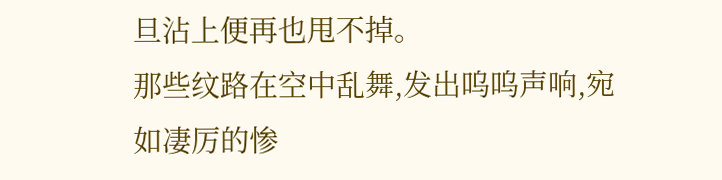旦沾上便再也甩不掉。
那些纹路在空中乱舞,发出呜呜声响,宛如凄厉的惨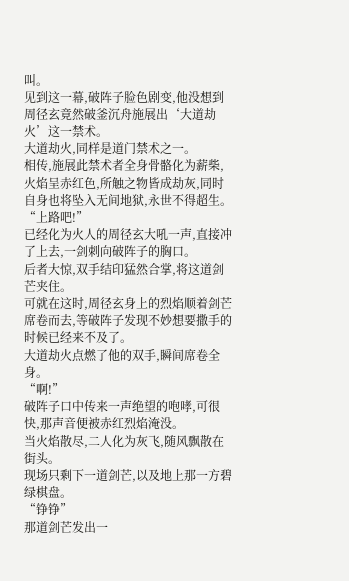叫。
见到这一幕,破阵子脸色剧变,他没想到周径玄竟然破釜沉舟施展出‘大道劫火’这一禁术。
大道劫火,同样是道门禁术之一。
相传,施展此禁术者全身骨骼化为薪柴,火焰呈赤红色,所触之物皆成劫灰,同时自身也将坠入无间地狱,永世不得超生。
“上路吧!”
已经化为火人的周径玄大吼一声,直接冲了上去,一剑刺向破阵子的胸口。
后者大惊,双手结印猛然合掌,将这道剑芒夹住。
可就在这时,周径玄身上的烈焰顺着剑芒席卷而去,等破阵子发现不妙想要撒手的时候已经来不及了。
大道劫火点燃了他的双手,瞬间席卷全身。
“啊!”
破阵子口中传来一声绝望的咆哮,可很快,那声音便被赤红烈焰淹没。
当火焰散尽,二人化为灰飞,随风飘散在街头。
现场只剩下一道剑芒,以及地上那一方碧绿棋盘。
“铮铮”
那道剑芒发出一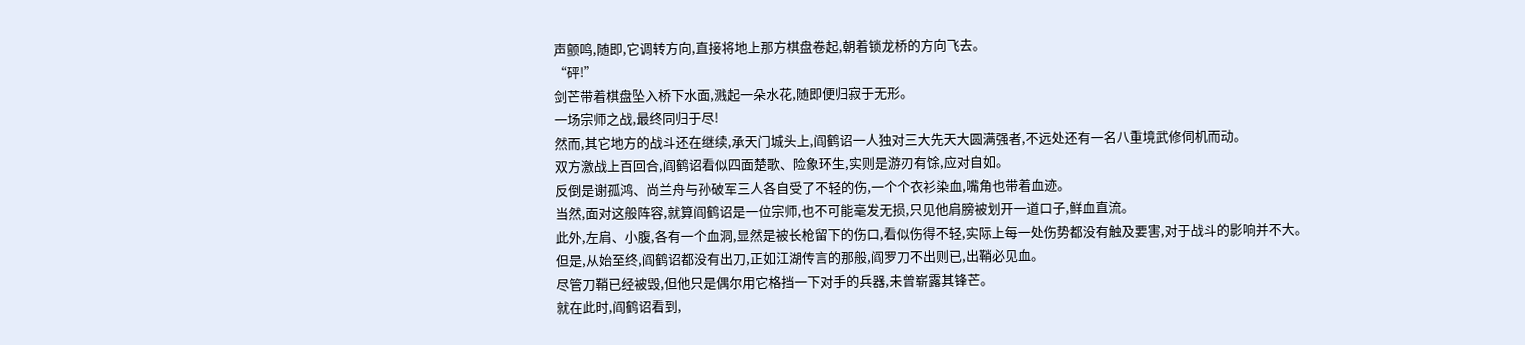声颤鸣,随即,它调转方向,直接将地上那方棋盘卷起,朝着锁龙桥的方向飞去。
“砰!”
剑芒带着棋盘坠入桥下水面,溅起一朵水花,随即便归寂于无形。
一场宗师之战,最终同归于尽!
然而,其它地方的战斗还在继续,承天门城头上,阎鹤诏一人独对三大先天大圆满强者,不远处还有一名八重境武修伺机而动。
双方激战上百回合,阎鹤诏看似四面楚歌、险象环生,实则是游刃有馀,应对自如。
反倒是谢孤鸿、尚兰舟与孙破军三人各自受了不轻的伤,一个个衣衫染血,嘴角也带着血迹。
当然,面对这般阵容,就算阎鹤诏是一位宗师,也不可能毫发无损,只见他肩膀被划开一道口子,鲜血直流。
此外,左肩、小腹,各有一个血洞,显然是被长枪留下的伤口,看似伤得不轻,实际上每一处伤势都没有触及要害,对于战斗的影响并不大。
但是,从始至终,阎鹤诏都没有出刀,正如江湖传言的那般,阎罗刀不出则已,出鞘必见血。
尽管刀鞘已经被毁,但他只是偶尔用它格挡一下对手的兵器,未曾崭露其锋芒。
就在此时,阎鹤诏看到,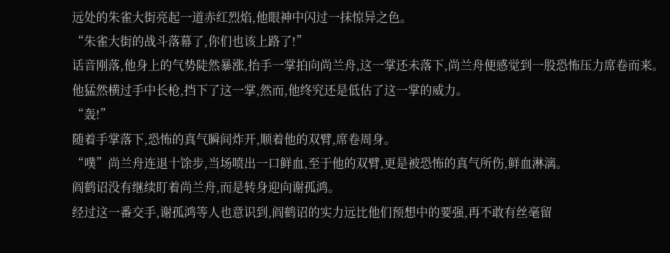远处的朱雀大街亮起一道赤红烈焰,他眼神中闪过一抹惊异之色。
“朱雀大街的战斗落幕了,你们也该上路了!”
话音刚落,他身上的气势陡然暴涨,抬手一掌拍向尚兰舟,这一掌还未落下,尚兰舟便感觉到一股恐怖压力席卷而来。
他猛然横过手中长枪,挡下了这一掌,然而,他终究还是低估了这一掌的威力。
“轰!”
随着手掌落下,恐怖的真气瞬间炸开,顺着他的双臂,席卷周身。
“噗”尚兰舟连退十馀步,当场喷出一口鲜血,至于他的双臂,更是被恐怖的真气所伤,鲜血淋漓。
阎鹤诏没有继续盯着尚兰舟,而是转身迎向谢孤鸿。
经过这一番交手,谢孤鸿等人也意识到,阎鹤诏的实力远比他们预想中的要强,再不敢有丝毫留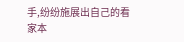手,纷纷施展出自己的看家本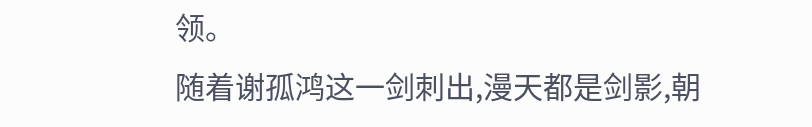领。
随着谢孤鸿这一剑刺出,漫天都是剑影,朝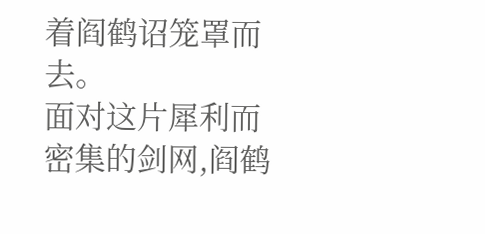着阎鹤诏笼罩而去。
面对这片犀利而密集的剑网,阎鹤